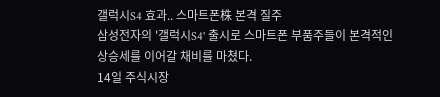갤럭시S4 효과.. 스마트폰株 본격 질주
삼성전자의 '갤럭시S4' 출시로 스마트폰 부품주들이 본격적인 상승세를 이어갈 채비를 마쳤다.
14일 주식시장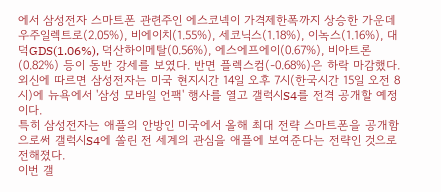에서 삼성전자 스마트폰 관련주인 에스코넥이 가격제한폭까지 상승한 가운데 우주일렉트로(2.05%), 비에이치(1.55%), 세코닉스(1.18%), 이녹스(1.16%), 대덕GDS(1.06%), 덕산하이메탈(0.56%), 에스에프에이(0.67%), 비아트론(0.82%) 등이 동반 강세를 보였다. 반면 플렉스컴(-0.68%)은 하락 마감했다.
외신에 따르면 삼성전자는 미국 현지시간 14일 오후 7시(한국시간 15일 오전 8시)에 뉴욕에서 '삼성 모바일 언팩' 행사를 열고 갤럭시S4를 전격 공개할 예정이다.
특히 삼성전자는 애플의 안방인 미국에서 올해 최대 전략 스마트폰을 공개함으로써 갤럭시S4에 쏠린 전 세계의 관심을 애플에 보여준다는 전략인 것으로 전해졌다.
이번 갤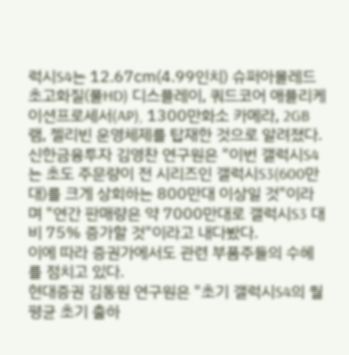럭시S4는 12.67㎝(4.99인치) 슈퍼아몰레드 초고화질(풀HD) 디스플레이, 쿼드코어 애플리케이션프로세서(AP), 1300만화소 카메라, 2GB 램, 젤리빈 운영체제를 탑재한 것으로 알려졌다.
신한금융투자 김영찬 연구원은 "이번 갤럭시S4는 초도 주문량이 전 시리즈인 갤럭시S3(600만대)를 크게 상회하는 800만대 이상일 것"이라며 "연간 판매량은 약 7000만대로 갤럭시S3 대비 75% 증가할 것"이라고 내다봤다.
이에 따라 증권가에서도 관련 부품주들의 수혜를 점치고 있다.
현대증권 김동원 연구원은 "초기 갤럭시S4의 월평균 초기 출하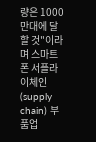량은 1000만대에 달할 것"이라며 스마트폰 서플라이체인(supply chain) 부품업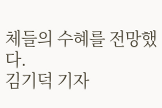체들의 수혜를 전망했다.
김기덕 기자